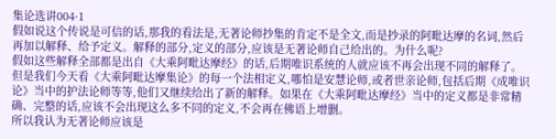集论选讲004·1
假如说这个传说是可信的话,那我的看法是,无著论师抄集的肯定不是全文,而是抄录的阿毗达摩的名词,然后再加以解释、给予定义。解释的部分,定义的部分,应该是无著论师自己给出的。为什么呢?
假如这些解释全部都是出自《大乘阿毗达摩经》的话,后期唯识系统的人就应该不再会出现不同的解释了。但是我们今天看《大乘阿毗达摩集论》的每一个法相定义,哪怕是安慧论师,或者世亲论师,包括后期《成唯识论》当中的护法论师等等,他们又继续给出了新的解释。如果在《大乘阿毗达摩经》当中的定义都是非常精确、完整的话,应该不会出现这么多不同的定义,不会再在佛语上增删。
所以我认为无著论师应该是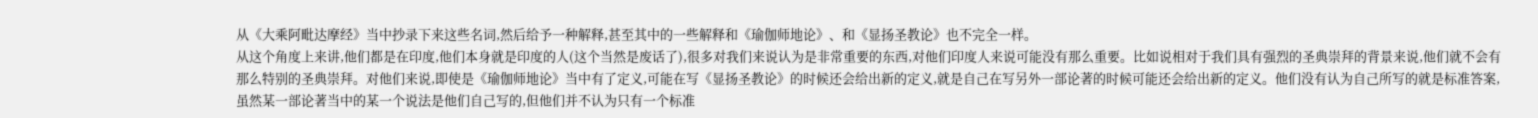从《大乘阿毗达摩经》当中抄录下来这些名词,然后给予一种解释,甚至其中的一些解释和《瑜伽师地论》、和《显扬圣教论》也不完全一样。
从这个角度上来讲,他们都是在印度,他们本身就是印度的人(这个当然是废话了),很多对我们来说认为是非常重要的东西,对他们印度人来说可能没有那么重要。比如说相对于我们具有强烈的圣典崇拜的背景来说,他们就不会有那么特别的圣典崇拜。对他们来说,即使是《瑜伽师地论》当中有了定义,可能在写《显扬圣教论》的时候还会给出新的定义,就是自己在写另外一部论著的时候可能还会给出新的定义。他们没有认为自己所写的就是标准答案,虽然某一部论著当中的某一个说法是他们自己写的,但他们并不认为只有一个标准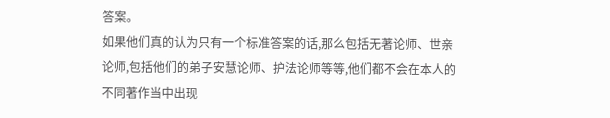答案。
如果他们真的认为只有一个标准答案的话,那么包括无著论师、世亲论师,包括他们的弟子安慧论师、护法论师等等,他们都不会在本人的不同著作当中出现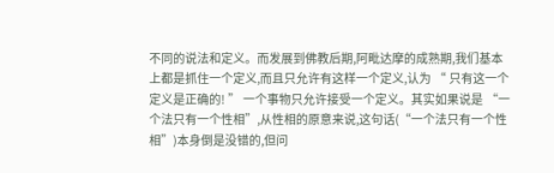不同的说法和定义。而发展到佛教后期,阿毗达摩的成熟期,我们基本上都是抓住一个定义,而且只允许有这样一个定义,认为 “ 只有这一个定义是正确的! ” 一个事物只允许接受一个定义。其实如果说是 “一个法只有一个性相”,从性相的原意来说,这句话(“一个法只有一个性相”)本身倒是没错的,但问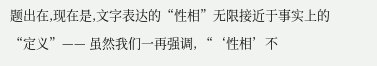题出在,现在是,文字表达的“性相”无限接近于事实上的“定义”—— 虽然我们一再强调, “‘性相’不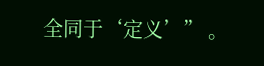全同于‘定义’” 。